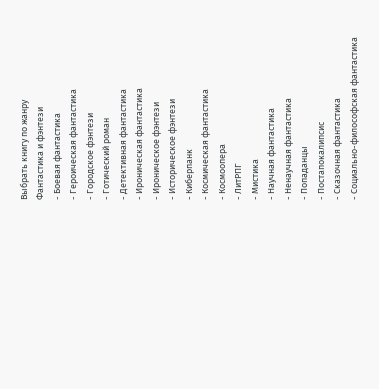Выбрать книгу по жанру
Фантастика и фэнтези
- Боевая фантастика
- Героическая фантастика
- Городское фэнтези
- Готический роман
- Детективная фантастика
- Ироническая фантастика
- Ироническое фэнтези
- Историческое фэнтези
- Киберпанк
- Космическая фантастика
- Космоопера
- ЛитРПГ
- Мистика
- Научная фантастика
- Ненаучная фантастика
- Попаданцы
- Постапокалипсис
- Сказочная фантастика
- Социально-философская фантастика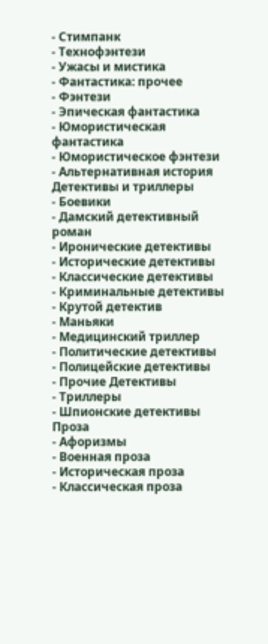- Стимпанк
- Технофэнтези
- Ужасы и мистика
- Фантастика: прочее
- Фэнтези
- Эпическая фантастика
- Юмористическая фантастика
- Юмористическое фэнтези
- Альтернативная история
Детективы и триллеры
- Боевики
- Дамский детективный роман
- Иронические детективы
- Исторические детективы
- Классические детективы
- Криминальные детективы
- Крутой детектив
- Маньяки
- Медицинский триллер
- Политические детективы
- Полицейские детективы
- Прочие Детективы
- Триллеры
- Шпионские детективы
Проза
- Афоризмы
- Военная проза
- Историческая проза
- Классическая проза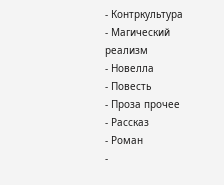- Контркультура
- Магический реализм
- Новелла
- Повесть
- Проза прочее
- Рассказ
- Роман
-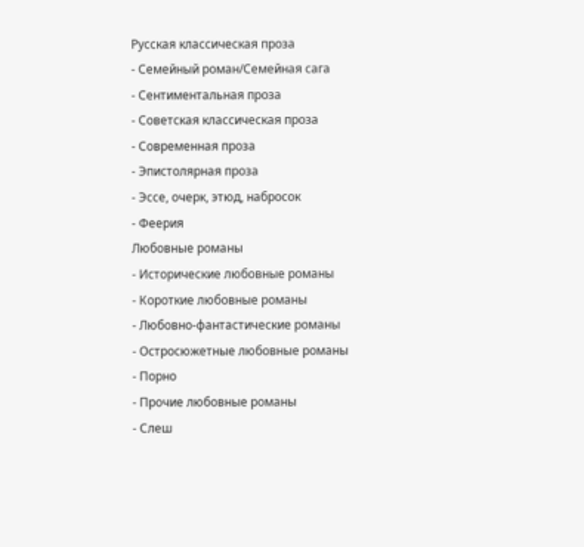Русская классическая проза
- Семейный роман/Семейная сага
- Сентиментальная проза
- Советская классическая проза
- Современная проза
- Эпистолярная проза
- Эссе, очерк, этюд, набросок
- Феерия
Любовные романы
- Исторические любовные романы
- Короткие любовные романы
- Любовно-фантастические романы
- Остросюжетные любовные романы
- Порно
- Прочие любовные романы
- Слеш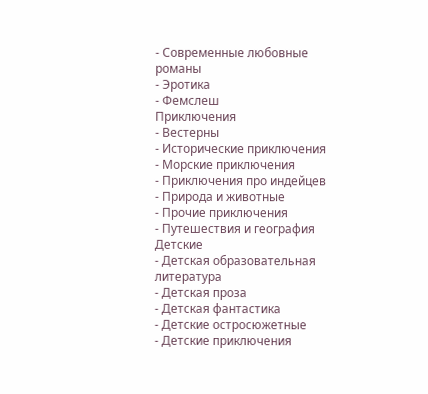- Современные любовные романы
- Эротика
- Фемслеш
Приключения
- Вестерны
- Исторические приключения
- Морские приключения
- Приключения про индейцев
- Природа и животные
- Прочие приключения
- Путешествия и география
Детские
- Детская образовательная литература
- Детская проза
- Детская фантастика
- Детские остросюжетные
- Детские приключения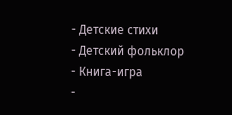- Детские стихи
- Детский фольклор
- Книга-игра
-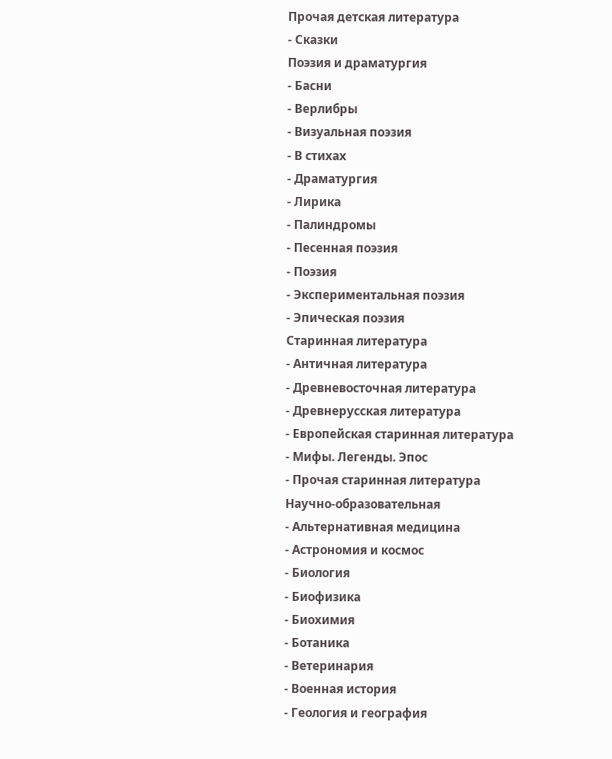Прочая детская литература
- Сказки
Поэзия и драматургия
- Басни
- Верлибры
- Визуальная поэзия
- В стихах
- Драматургия
- Лирика
- Палиндромы
- Песенная поэзия
- Поэзия
- Экспериментальная поэзия
- Эпическая поэзия
Старинная литература
- Античная литература
- Древневосточная литература
- Древнерусская литература
- Европейская старинная литература
- Мифы. Легенды. Эпос
- Прочая старинная литература
Научно-образовательная
- Альтернативная медицина
- Астрономия и космос
- Биология
- Биофизика
- Биохимия
- Ботаника
- Ветеринария
- Военная история
- Геология и география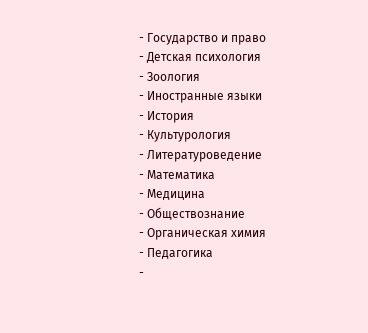- Государство и право
- Детская психология
- Зоология
- Иностранные языки
- История
- Культурология
- Литературоведение
- Математика
- Медицина
- Обществознание
- Органическая химия
- Педагогика
-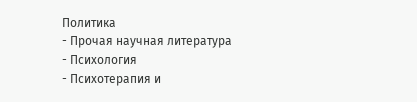Политика
- Прочая научная литература
- Психология
- Психотерапия и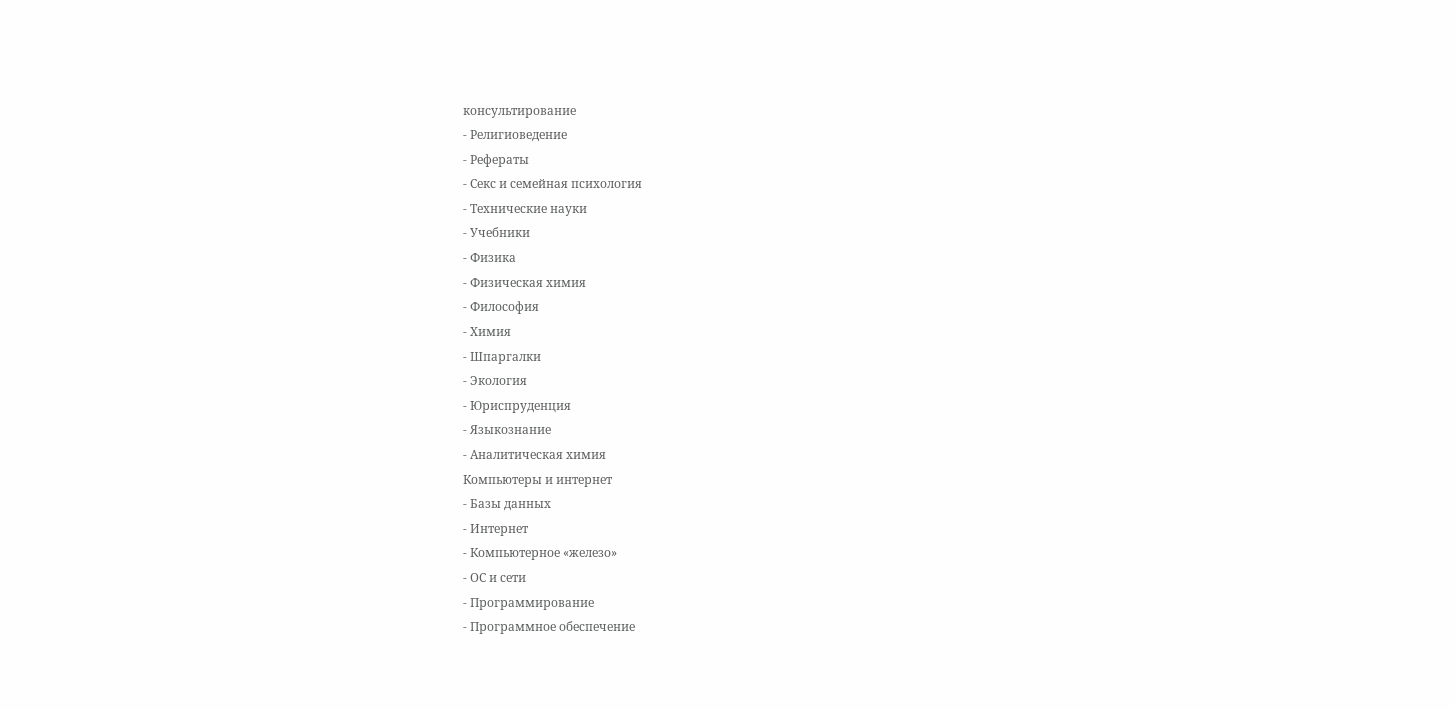консультирование
- Религиоведение
- Рефераты
- Секс и семейная психология
- Технические науки
- Учебники
- Физика
- Физическая химия
- Философия
- Химия
- Шпаргалки
- Экология
- Юриспруденция
- Языкознание
- Аналитическая химия
Компьютеры и интернет
- Базы данных
- Интернет
- Компьютерное «железо»
- ОС и сети
- Программирование
- Программное обеспечение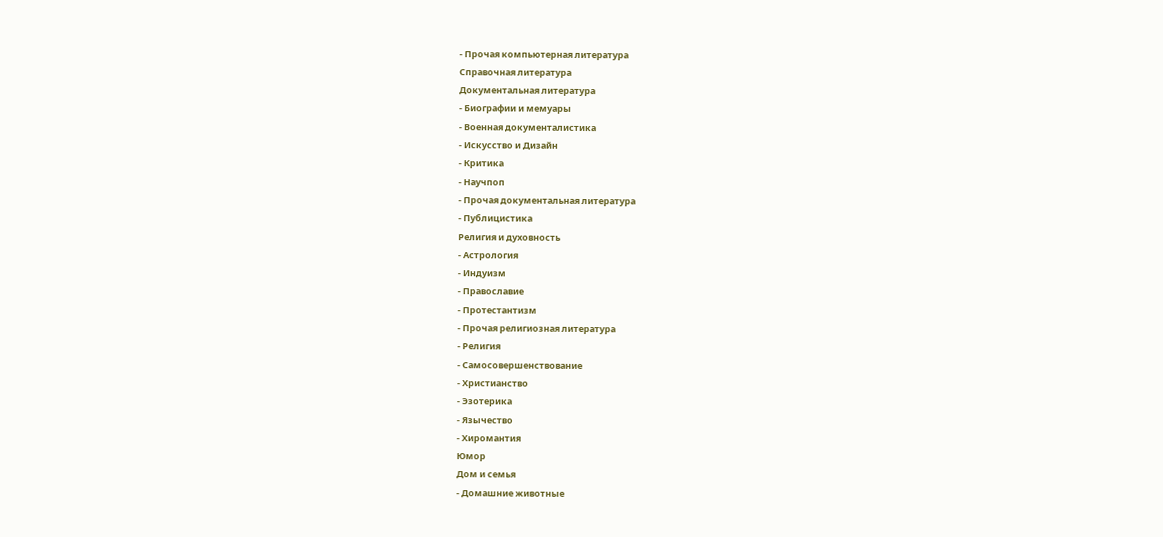- Прочая компьютерная литература
Справочная литература
Документальная литература
- Биографии и мемуары
- Военная документалистика
- Искусство и Дизайн
- Критика
- Научпоп
- Прочая документальная литература
- Публицистика
Религия и духовность
- Астрология
- Индуизм
- Православие
- Протестантизм
- Прочая религиозная литература
- Религия
- Самосовершенствование
- Христианство
- Эзотерика
- Язычество
- Хиромантия
Юмор
Дом и семья
- Домашние животные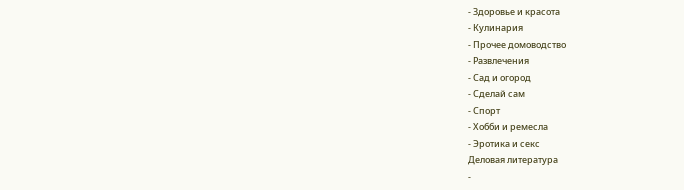- Здоровье и красота
- Кулинария
- Прочее домоводство
- Развлечения
- Сад и огород
- Сделай сам
- Спорт
- Хобби и ремесла
- Эротика и секс
Деловая литература
-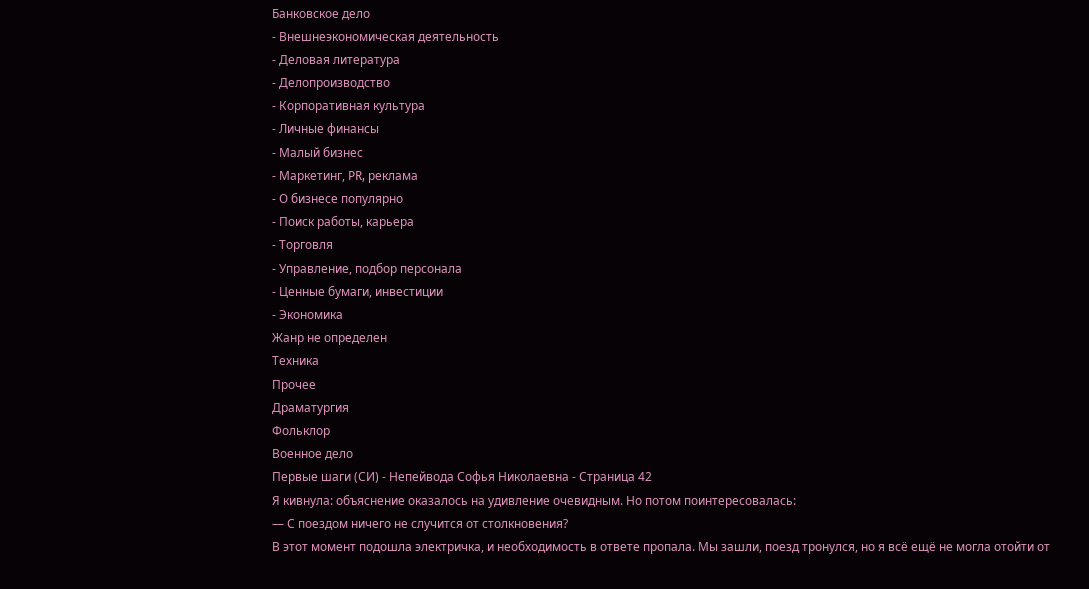Банковское дело
- Внешнеэкономическая деятельность
- Деловая литература
- Делопроизводство
- Корпоративная культура
- Личные финансы
- Малый бизнес
- Маркетинг, PR, реклама
- О бизнесе популярно
- Поиск работы, карьера
- Торговля
- Управление, подбор персонала
- Ценные бумаги, инвестиции
- Экономика
Жанр не определен
Техника
Прочее
Драматургия
Фольклор
Военное дело
Первые шаги (СИ) - Непейвода Софья Николаевна - Страница 42
Я кивнула: объяснение оказалось на удивление очевидным. Но потом поинтересовалась:
— С поездом ничего не случится от столкновения?
В этот момент подошла электричка, и необходимость в ответе пропала. Мы зашли, поезд тронулся, но я всё ещё не могла отойти от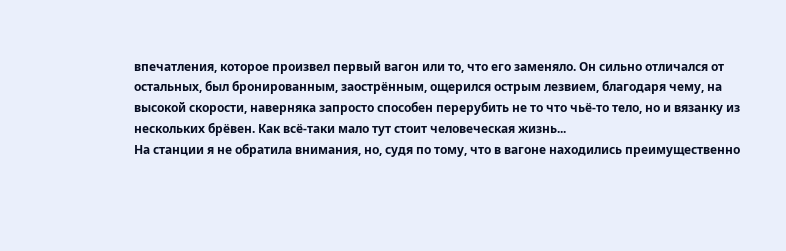впечатления, которое произвел первый вагон или то, что его заменяло. Он сильно отличался от остальных, был бронированным, заострённым, ощерился острым лезвием, благодаря чему, на высокой скорости, наверняка запросто способен перерубить не то что чьё-то тело, но и вязанку из нескольких брёвен. Как всё-таки мало тут стоит человеческая жизнь...
На станции я не обратила внимания, но, судя по тому, что в вагоне находились преимущественно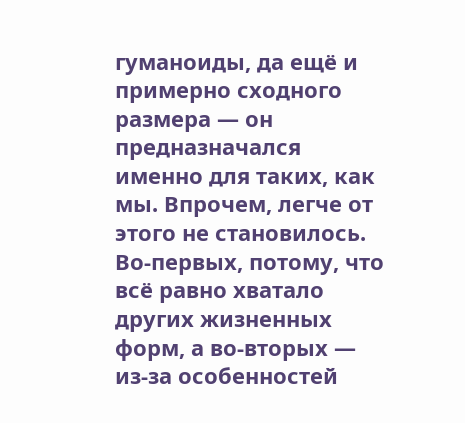гуманоиды, да ещё и примерно сходного размера — он предназначался именно для таких, как мы. Впрочем, легче от этого не становилось. Во-первых, потому, что всё равно хватало других жизненных форм, а во-вторых — из-за особенностей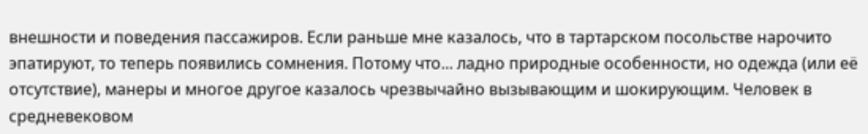внешности и поведения пассажиров. Если раньше мне казалось, что в тартарском посольстве нарочито эпатируют, то теперь появились сомнения. Потому что... ладно природные особенности, но одежда (или её отсутствие), манеры и многое другое казалось чрезвычайно вызывающим и шокирующим. Человек в средневековом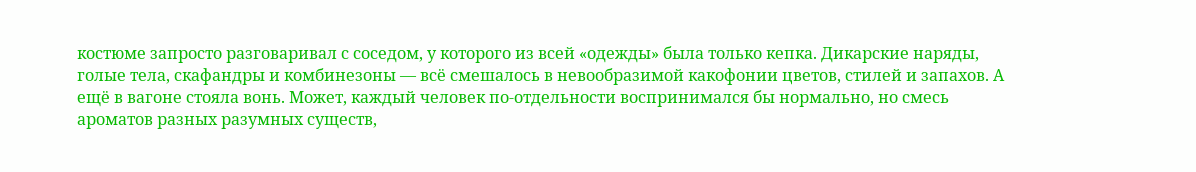костюме запросто разговаривал с соседом, у которого из всей «одежды» была только кепка. Дикарские наряды, голые тела, скафандры и комбинезоны — всё смешалось в невообразимой какофонии цветов, стилей и запахов. А ещё в вагоне стояла вонь. Может, каждый человек по-отдельности воспринимался бы нормально, но смесь ароматов разных разумных существ,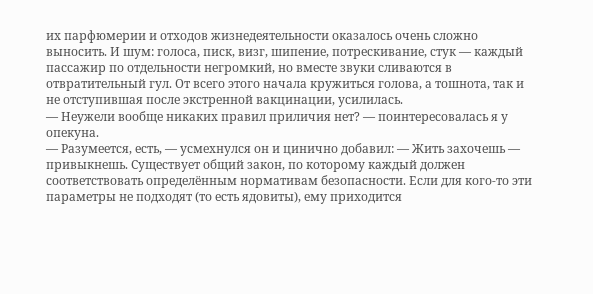их парфюмерии и отходов жизнедеятельности оказалось очень сложно выносить. И шум: голоса, писк, визг, шипение, потрескивание, стук — каждый пассажир по отдельности негромкий, но вместе звуки сливаются в отвратительный гул. От всего этого начала кружиться голова, а тошнота, так и не отступившая после экстренной вакцинации, усилилась.
— Неужели вообще никаких правил приличия нет? — поинтересовалась я у опекуна.
— Разумеется, есть, — усмехнулся он и цинично добавил: — Жить захочешь — привыкнешь. Существует общий закон, по которому каждый должен соответствовать определённым нормативам безопасности. Если для кого-то эти параметры не подходят (то есть ядовиты), ему приходится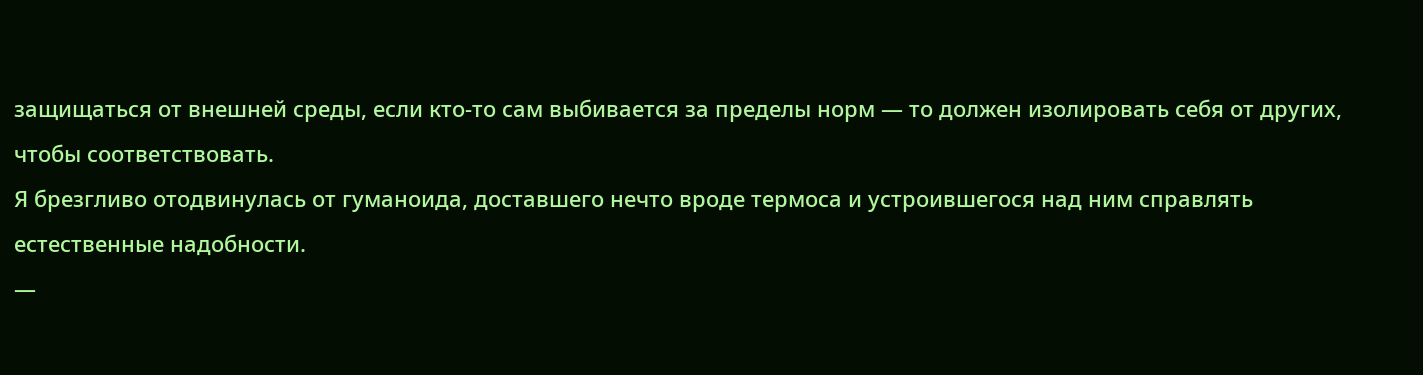защищаться от внешней среды, если кто-то сам выбивается за пределы норм — то должен изолировать себя от других, чтобы соответствовать.
Я брезгливо отодвинулась от гуманоида, доставшего нечто вроде термоса и устроившегося над ним справлять естественные надобности.
—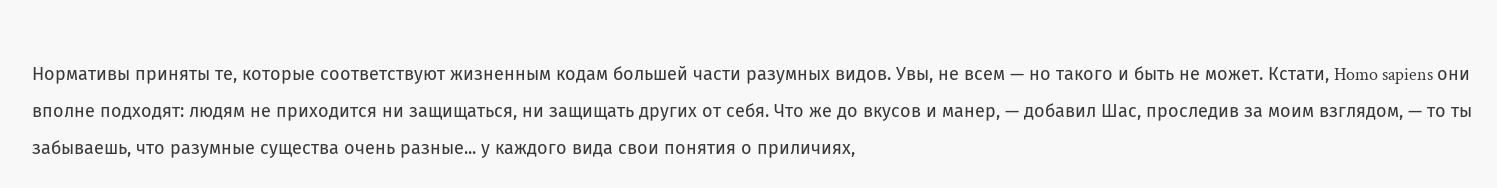Нормативы приняты те, которые соответствуют жизненным кодам большей части разумных видов. Увы, не всем — но такого и быть не может. Кстати, Homo sapiens они вполне подходят: людям не приходится ни защищаться, ни защищать других от себя. Что же до вкусов и манер, — добавил Шас, проследив за моим взглядом, — то ты забываешь, что разумные существа очень разные... у каждого вида свои понятия о приличиях,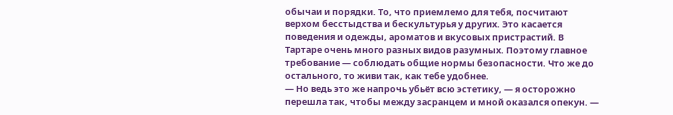обычаи и порядки. То, что приемлемо для тебя, посчитают верхом бесстыдства и бескультурья у других. Это касается поведения и одежды, ароматов и вкусовых пристрастий. В Тартаре очень много разных видов разумных. Поэтому главное требование — соблюдать общие нормы безопасности. Что же до остального, то живи так, как тебе удобнее.
— Но ведь это же напрочь убьёт всю эстетику, — я осторожно перешла так, чтобы между засранцем и мной оказался опекун. —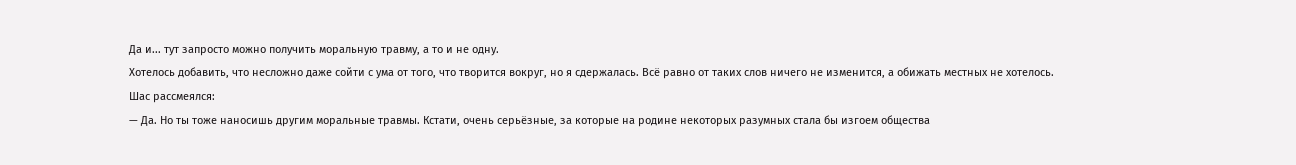Да и... тут запросто можно получить моральную травму, а то и не одну.
Хотелось добавить, что несложно даже сойти с ума от того, что творится вокруг, но я сдержалась. Всё равно от таких слов ничего не изменится, а обижать местных не хотелось.
Шас рассмеялся:
— Да. Но ты тоже наносишь другим моральные травмы. Кстати, очень серьёзные, за которые на родине некоторых разумных стала бы изгоем общества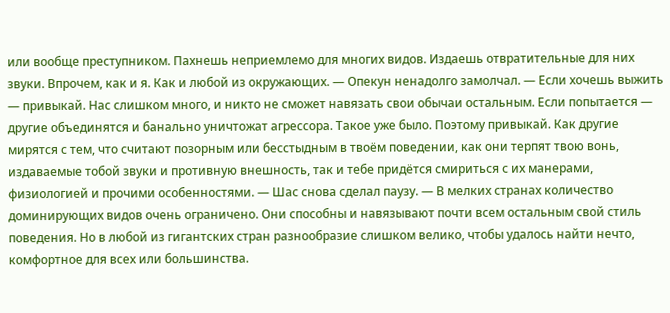или вообще преступником. Пахнешь неприемлемо для многих видов. Издаешь отвратительные для них звуки. Впрочем, как и я. Как и любой из окружающих. — Опекун ненадолго замолчал. — Если хочешь выжить — привыкай. Нас слишком много, и никто не сможет навязать свои обычаи остальным. Если попытается — другие объединятся и банально уничтожат агрессора. Такое уже было. Поэтому привыкай. Как другие мирятся с тем, что считают позорным или бесстыдным в твоём поведении, как они терпят твою вонь, издаваемые тобой звуки и противную внешность, так и тебе придётся смириться с их манерами, физиологией и прочими особенностями. — Шас снова сделал паузу. — В мелких странах количество доминирующих видов очень ограничено. Они способны и навязывают почти всем остальным свой стиль поведения. Но в любой из гигантских стран разнообразие слишком велико, чтобы удалось найти нечто, комфортное для всех или большинства.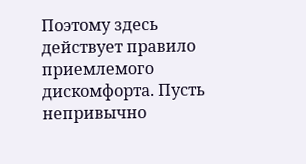Поэтому здесь действует правило приемлемого дискомфорта. Пусть непривычно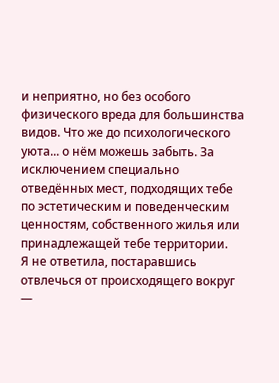и неприятно, но без особого физического вреда для большинства видов. Что же до психологического уюта... о нём можешь забыть. За исключением специально отведённых мест, подходящих тебе по эстетическим и поведенческим ценностям, собственного жилья или принадлежащей тебе территории.
Я не ответила, постаравшись отвлечься от происходящего вокруг —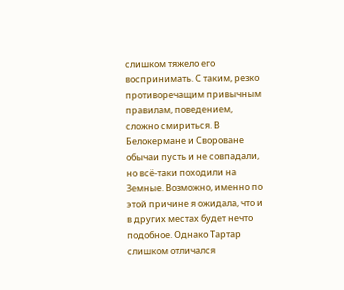слишком тяжело его воспринимать. С таким, резко противоречащим привычным правилам, поведением, сложно смириться. В Белокермане и Свороване обычаи пусть и не совпадали, но всё-таки походили на Земные. Возможно, именно по этой причине я ожидала, что и в других местах будет нечто подобное. Однако Тартар слишком отличался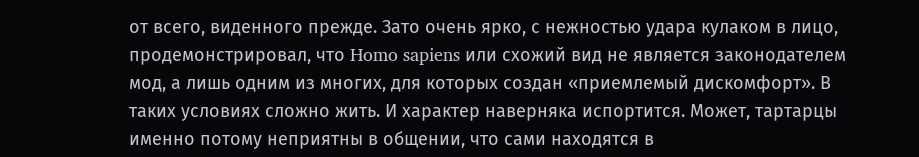от всего, виденного прежде. Зато очень ярко, с нежностью удара кулаком в лицо, продемонстрировал, что Homo sapiens или схожий вид не является законодателем мод, а лишь одним из многих, для которых создан «приемлемый дискомфорт». В таких условиях сложно жить. И характер наверняка испортится. Может, тартарцы именно потому неприятны в общении, что сами находятся в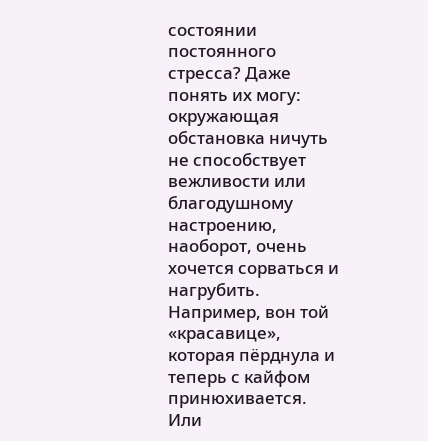состоянии постоянного стресса? Даже понять их могу: окружающая обстановка ничуть не способствует вежливости или благодушному настроению, наоборот, очень хочется сорваться и нагрубить. Например, вон той «красавице», которая пёрднула и теперь с кайфом принюхивается. Или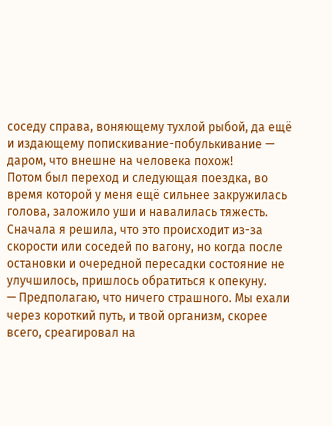соседу справа, воняющему тухлой рыбой, да ещё и издающему попискивание-побулькивание — даром, что внешне на человека похож!
Потом был переход и следующая поездка, во время которой у меня ещё сильнее закружилась голова, заложило уши и навалилась тяжесть. Сначала я решила, что это происходит из-за скорости или соседей по вагону, но когда после остановки и очередной пересадки состояние не улучшилось, пришлось обратиться к опекуну.
— Предполагаю, что ничего страшного. Мы ехали через короткий путь, и твой организм, скорее всего, среагировал на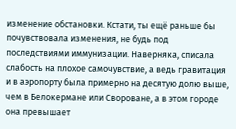изменение обстановки. Кстати, ты ещё раньше бы почувствовала изменения, не будь под последствиями иммунизации. Наверняка, списала слабость на плохое самочувствие, а ведь гравитация и в аэропорту была примерно на десятую долю выше, чем в Белокермане или Свороване, а в этом городе она превышает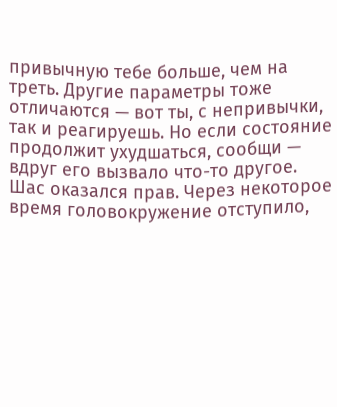привычную тебе больше, чем на треть. Другие параметры тоже отличаются — вот ты, с непривычки, так и реагируешь. Но если состояние продолжит ухудшаться, сообщи — вдруг его вызвало что-то другое.
Шас оказался прав. Через некоторое время головокружение отступило,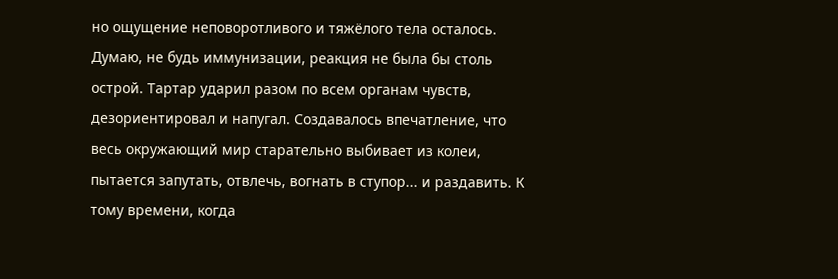но ощущение неповоротливого и тяжёлого тела осталось. Думаю, не будь иммунизации, реакция не была бы столь острой. Тартар ударил разом по всем органам чувств, дезориентировал и напугал. Создавалось впечатление, что весь окружающий мир старательно выбивает из колеи, пытается запутать, отвлечь, вогнать в ступор... и раздавить. К тому времени, когда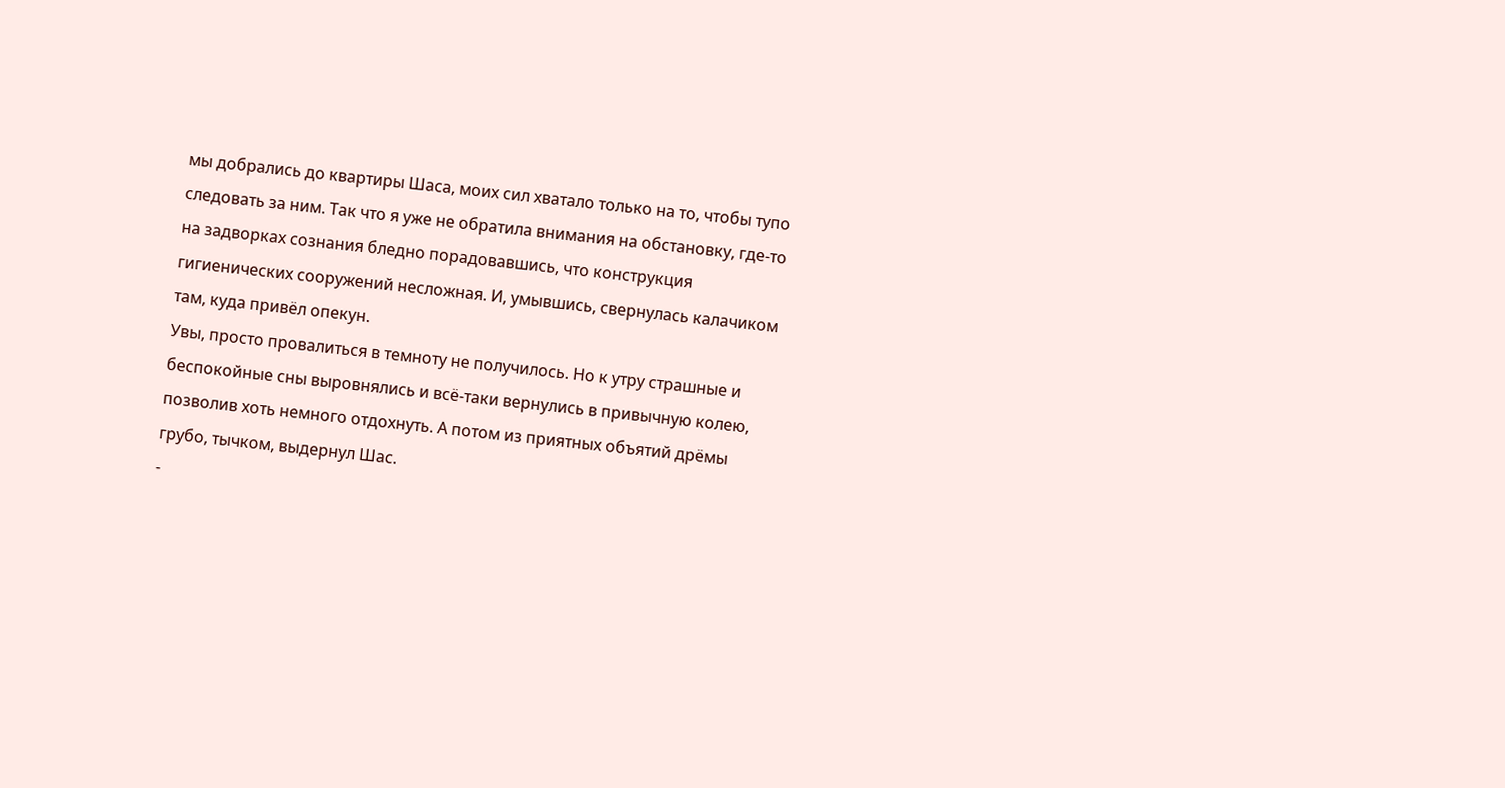мы добрались до квартиры Шаса, моих сил хватало только на то, чтобы тупо следовать за ним. Так что я уже не обратила внимания на обстановку, где-то на задворках сознания бледно порадовавшись, что конструкция гигиенических сооружений несложная. И, умывшись, свернулась калачиком там, куда привёл опекун.
Увы, просто провалиться в темноту не получилось. Но к утру страшные и беспокойные сны выровнялись и всё-таки вернулись в привычную колею, позволив хоть немного отдохнуть. А потом из приятных объятий дрёмы грубо, тычком, выдернул Шас.
-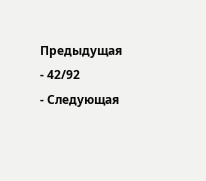Предыдущая
- 42/92
- Следующая